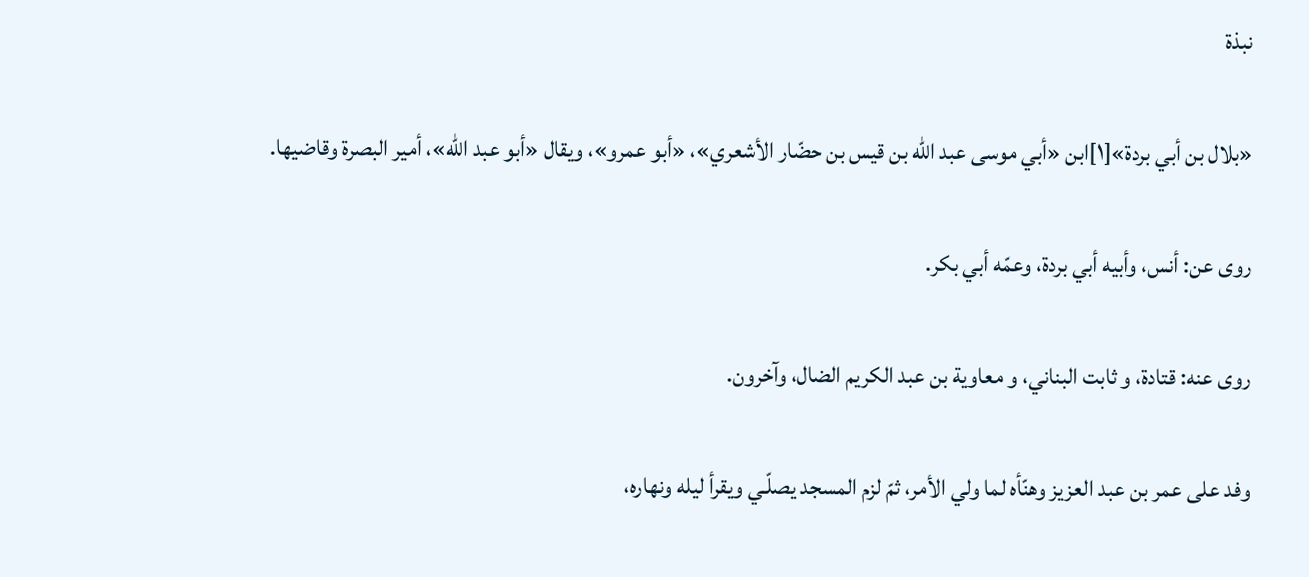نبذة

«بلال بن أبي بردة»[١]ابن «أبي موسى عبد الله بن قيس بن حضّار الأشعري»، «أبو عمرو»، ويقال «أبو عبد الله»، أمير البصرة وقاضيها.

روى عن: أنس، وأبيه أبي بردة، وعمّه أبي بكر.

روى عنه: قتادة، و ثابت البناني، و معاوية بن عبد الكريم الضال، وآخرون.

وفد على عمر بن عبد العزيز وهنّأه لما ولي الأمر، ثمّ لزم المسجد يصلّـي ويقرأ ليله ونهاره،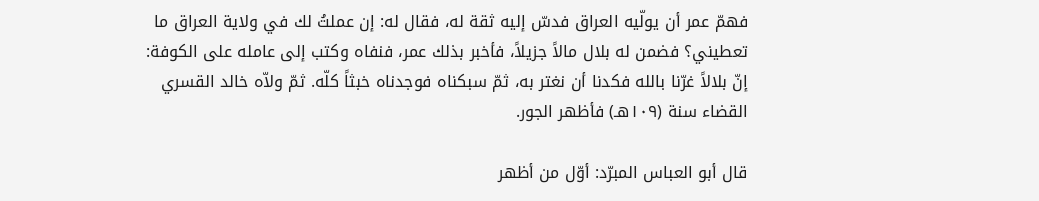فهمّ عمر أن يولّيه العراق فدسّ إليه ثقة له، فقال له: إن عملتُ لك في ولاية العراق ما تعطيني؟ فضمن له بلال مالاً جزيلاً، فأخبر بذلك عمر، فنفاه وكتب إلى عامله على الكوفة: إنّ بلالاً غرّنا بالله فكدنا أن نغتر به، ثمّ سبكناه فوجدناه خبثاً كلّه. ثمّ ولاّه خالد القسري القضاء سنة (١٠٩هـ) فأظهر الجور.

قال أبو العباس المبرّد: أوّل من أظهر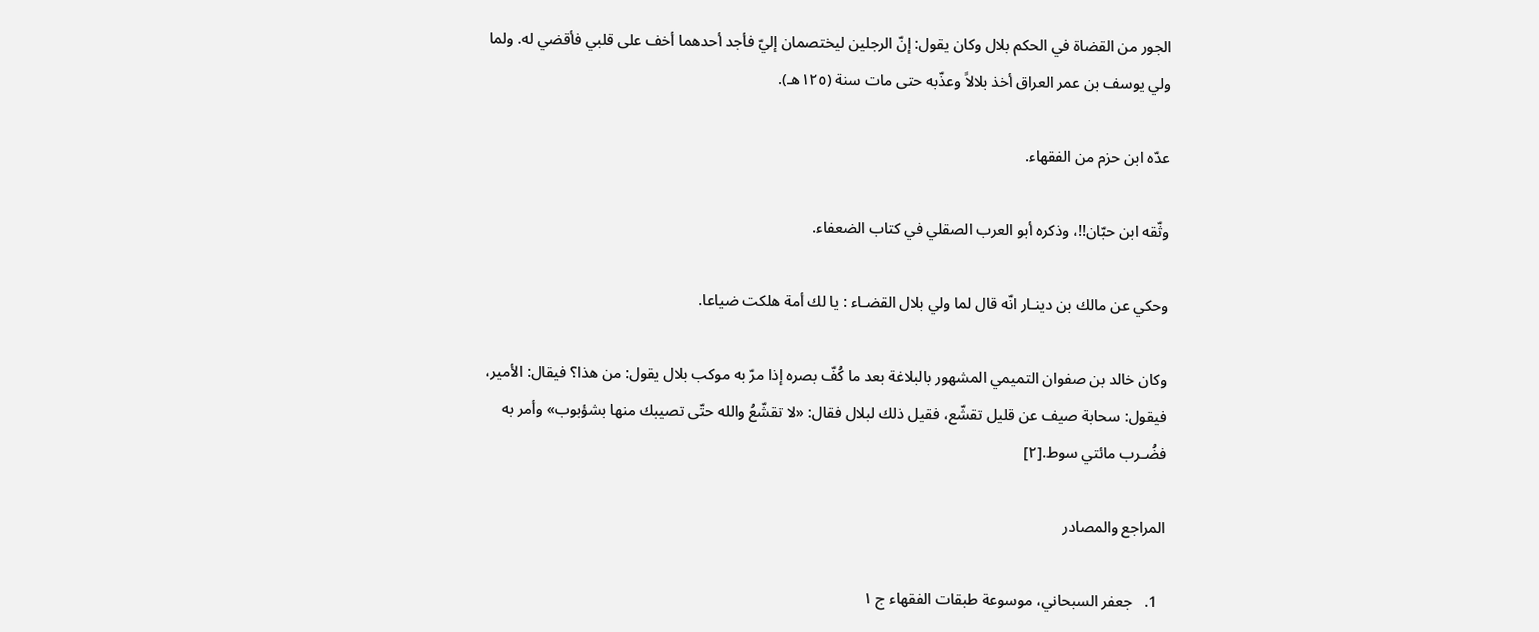الجور من القضاة في الحكم بلال وكان يقول: إنّ الرجلين ليختصمان إليّ فأجد أحدهما أخف على قلبي فأقضي له. ولما ولي يوسف بن عمر العراق أخذ بلالاً وعذّبه حتى مات سنة (١٢٥هـ).

عدّه ابن حزم من الفقهاء.

وثّقه ابن حبّان!!، وذكره أبو العرب الصقلي في كتاب الضعفاء.

وحكي عن مالك بن دينـار انّه قال لما ولي بلال القضـاء : يا لك أمة هلكت ضياعا.

وكان خالد بن صفوان التميمي المشهور بالبلاغة بعد ما كُفّ بصره إذا مرّ به موكب بلال يقول: من هذا؟ فيقال: الأمير، فيقول: سحابة صيف عن قليل تقشّع، فقيل ذلك لبلال فقال: «لا تقشّعُ والله حتّى تصيبك منها بشؤبوب» وأمر به فضُـرب مائتي سوط.[٢]

المراجع والمصادر

  1.   جعفر السبحاني، موسوعة طبقات الفقهاء ج ١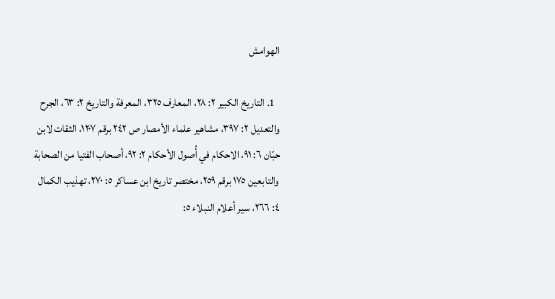الهوامش

  1. التاريخ الكبير ٢: ٢٨، المعارف ٣٢٥، المعرفة والتاريخ ٢: ٦٣، الجرح والتعديل ٢: ٣٩٧، مشاهير علماء الأمصار ص ٢٤٢ برقم ١٢٠٧، الثقات لابن حبّان ٦: ٩١، الاحكام في أُصول الأحكام ٢: ٩٢، أصحاب الفتيا من الصحابة والتابعين ١٧٥ برقم ٢٥٩، مختصر تاريخ ابن عساكر ٥: ٢٧٠، تهذيب الكمال ٤: ٢٦٦، سير أعلام النبلاء ٥: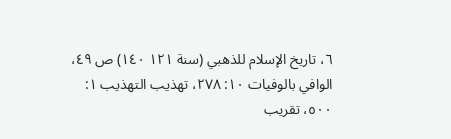٦، تاريخ الإسلام للذهبي (سنة ١٢١ ١٤٠) ص ٤٩، الوافي بالوفيات ١٠: ٢٧٨، تهذيب التهذيب ١: ٥٠٠، تقريب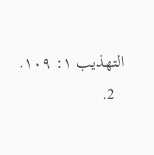التهذيب ١: ١٠٩.
  2.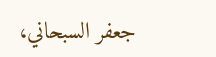جعفر السبحاني،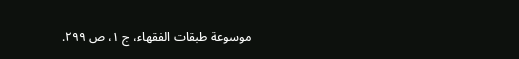موسوعة طبقات الفقهاء، ج ١، ص ٢٩٩.